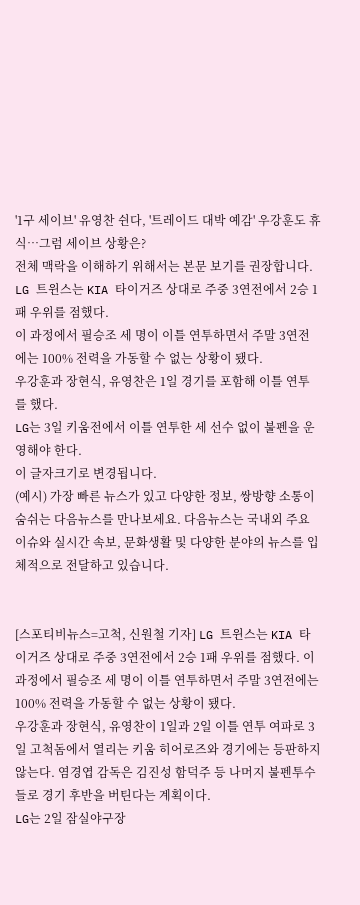'1구 세이브' 유영찬 쉰다, '트레이드 대박 예감' 우강훈도 휴식…그럼 세이브 상황은?
전체 맥락을 이해하기 위해서는 본문 보기를 권장합니다.
LG 트윈스는 KIA 타이거즈 상대로 주중 3연전에서 2승 1패 우위를 점했다.
이 과정에서 필승조 세 명이 이틀 연투하면서 주말 3연전에는 100% 전력을 가동할 수 없는 상황이 됐다.
우강훈과 장현식, 유영찬은 1일 경기를 포함해 이틀 연투를 했다.
LG는 3일 키움전에서 이틀 연투한 세 선수 없이 불펜을 운영해야 한다.
이 글자크기로 변경됩니다.
(예시) 가장 빠른 뉴스가 있고 다양한 정보, 쌍방향 소통이 숨쉬는 다음뉴스를 만나보세요. 다음뉴스는 국내외 주요이슈와 실시간 속보, 문화생활 및 다양한 분야의 뉴스를 입체적으로 전달하고 있습니다.


[스포티비뉴스=고척, 신원철 기자] LG 트윈스는 KIA 타이거즈 상대로 주중 3연전에서 2승 1패 우위를 점했다. 이 과정에서 필승조 세 명이 이틀 연투하면서 주말 3연전에는 100% 전력을 가동할 수 없는 상황이 됐다.
우강훈과 장현식, 유영찬이 1일과 2일 이틀 연투 여파로 3일 고척돔에서 열리는 키움 히어로즈와 경기에는 등판하지 않는다. 염경엽 감독은 김진성 함덕주 등 나머지 불펜투수들로 경기 후반을 버틴다는 계획이다.
LG는 2일 잠실야구장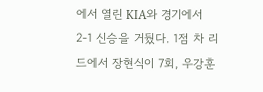에서 열린 KIA와 경기에서 2-1 신승을 거뒀다. 1점 차 리드에서 장현식이 7회, 우강훈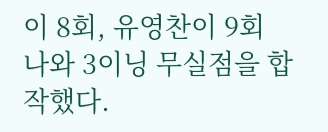이 8회, 유영찬이 9회 나와 3이닝 무실점을 합작했다.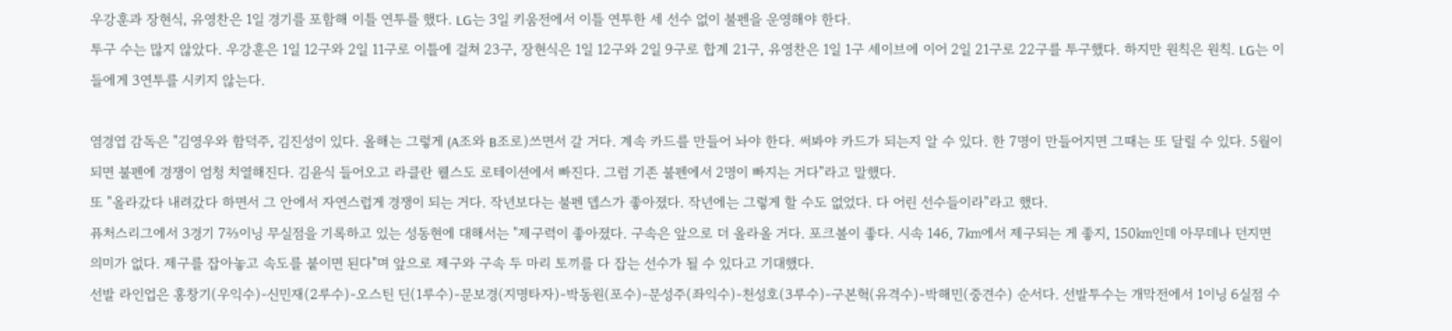우강훈과 장현식, 유영찬은 1일 경기를 포함해 이틀 연투를 했다. LG는 3일 키움전에서 이틀 연투한 세 선수 없이 불펜을 운영해야 한다.
투구 수는 많지 않았다. 우강훈은 1일 12구와 2일 11구로 이틀에 걸쳐 23구, 장현식은 1일 12구와 2일 9구로 합계 21구, 유영찬은 1일 1구 세이브에 이어 2일 21구로 22구를 투구했다. 하지만 원칙은 원칙. LG는 이들에게 3연투를 시키지 않는다.

염경엽 감독은 "김영우와 함덕주, 김진성이 있다. 올해는 그렇게 (A조와 B조로)쓰면서 갈 거다. 계속 카드를 만들어 놔야 한다. 써봐야 카드가 되는지 알 수 있다. 한 7명이 만들어지면 그때는 또 달릴 수 있다. 5월이 되면 불펜에 경쟁이 엄청 치열해진다. 김윤식 들어오고 라클란 웰스도 로테이션에서 빠진다. 그럼 기존 불펜에서 2명이 빠지는 거다"라고 말했다.
또 "올라갔다 내려갔다 하면서 그 안에서 자연스럽게 경쟁이 되는 거다. 작년보다는 불펜 뎁스가 좋아졌다. 작년에는 그렇게 할 수도 없었다. 다 어린 선수들이라"라고 했다.
퓨처스리그에서 3경기 7⅔이닝 무실점을 기록하고 있는 성동현에 대해서는 "제구력이 좋아졌다. 구속은 앞으로 더 올라올 거다. 포크볼이 좋다. 시속 146, 7㎞에서 제구되는 게 좋지, 150㎞인데 아무데나 던지면 의미가 없다. 제구를 잡아놓고 속도를 붙이면 된다"며 앞으로 제구와 구속 두 마리 토끼를 다 잡는 선수가 될 수 있다고 기대했다.
선발 라인업은 홍창기(우익수)-신민재(2루수)-오스틴 딘(1루수)-문보경(지명타자)-박동원(포수)-문성주(좌익수)-천성호(3루수)-구본혁(유격수)-박해민(중견수) 순서다. 선발투수는 개막전에서 1이닝 6실점 수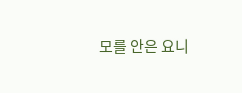모를 안은 요니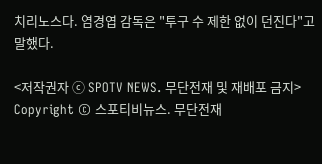치리노스다. 염경엽 감독은 "투구 수 제한 없이 던진다"고 말했다.

<저작권자 ⓒ SPOTV NEWS. 무단전재 및 재배포 금지>
Copyright © 스포티비뉴스. 무단전재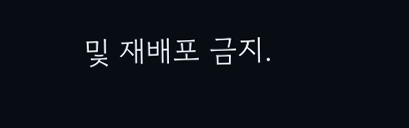및 재배포 금지.